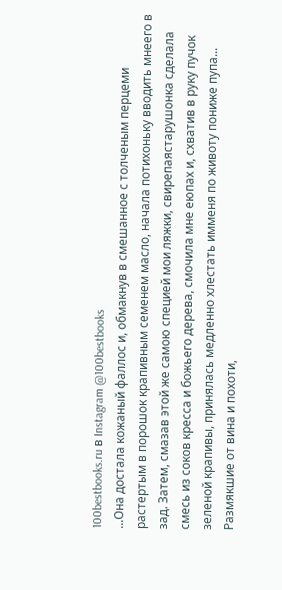100bestbooks.ru в Instagram @100bestbooks
...Она достала кожаный фаллос и, обмакнув в смешанное с толченым перцеми растертым в порошок крапивным семенем масло, начала потихоньку вводить мнеего в зад. Затем, смазав этой же самою специей мои ляжки, свирепаястарушонка сделала смесь из соков кресса и божьего дерева, смочила мне еюпах и, схватив в руку пучок зеленой крапивы, принялась медленно хлестать имменя по животу пониже пупа... Размякшие от вина и похоти,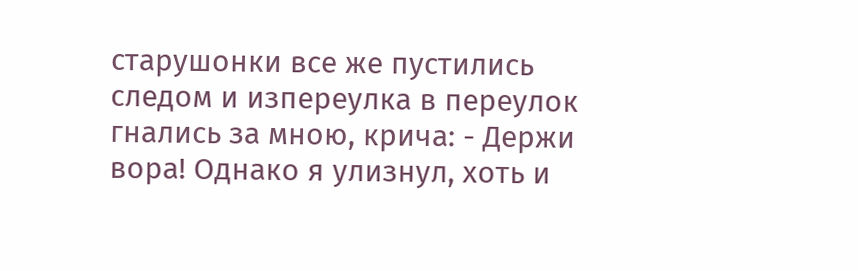старушонки все же пустились следом и изпереулка в переулок гнались за мною, крича: - Держи вора! Однако я улизнул, хоть и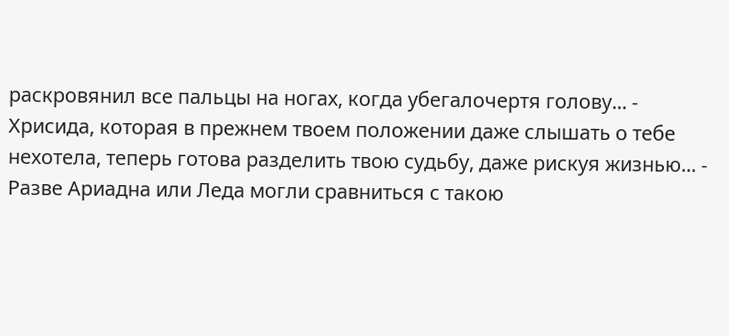раскровянил все пальцы на ногах, когда убегалочертя голову... - Хрисида, которая в прежнем твоем положении даже слышать о тебе нехотела, теперь готова разделить твою судьбу, даже рискуя жизнью... - Разве Ариадна или Леда могли сравниться с такою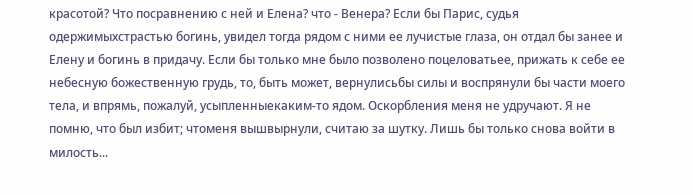красотой? Что посравнению с ней и Елена? что - Венера? Если бы Парис, судья одержимыхстрастью богинь, увидел тогда рядом с ними ее лучистые глаза, он отдал бы занее и Елену и богинь в придачу. Если бы только мне было позволено поцеловатьее, прижать к себе ее небесную божественную грудь, то, быть может, вернулисьбы силы и воспрянули бы части моего тела, и впрямь, пожалуй, усыпленныекаким-то ядом. Оскорбления меня не удручают. Я не помню, что был избит; чтоменя вышвырнули, считаю за шутку. Лишь бы только снова войти в милость...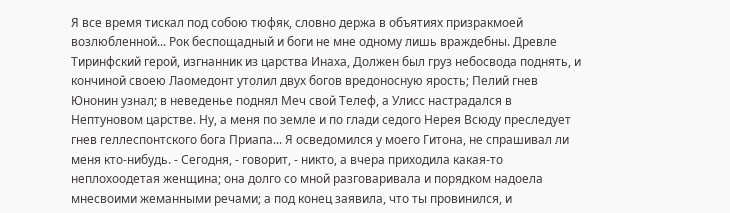Я все время тискал под собою тюфяк, словно держа в объятиях призракмоей возлюбленной... Рок беспощадный и боги не мне одному лишь враждебны. Древле Тиринфский герой, изгнанник из царства Инаха, Должен был груз небосвода поднять, и кончиной своею Лаомедонт утолил двух богов вредоносную ярость; Пелий гнев Юнонин узнал; в неведенье поднял Меч свой Телеф, а Улисс настрадался в Нептуновом царстве. Ну, а меня по земле и по глади седого Нерея Всюду преследует гнев геллеспонтского бога Приапа... Я осведомился у моего Гитона, не спрашивал ли меня кто-нибудь. - Сегодня, - говорит, - никто, а вчера приходила какая-то неплохоодетая женщина; она долго со мной разговаривала и порядком надоела мнесвоими жеманными речами; а под конец заявила, что ты провинился, и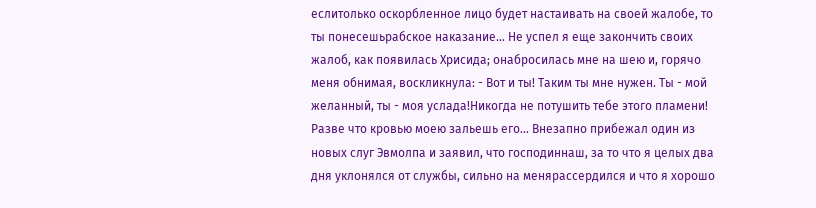еслитолько оскорбленное лицо будет настаивать на своей жалобе, то ты понесешьрабское наказание... Не успел я еще закончить своих жалоб, как появилась Хрисида; онабросилась мне на шею и, горячо меня обнимая, воскликнула: - Вот и ты! Таким ты мне нужен. Ты - мой желанный, ты - моя услада!Никогда не потушить тебе этого пламени! Разве что кровью моею зальешь его... Внезапно прибежал один из новых слуг Эвмолпа и заявил, что господиннаш, за то что я целых два дня уклонялся от службы, сильно на менярассердился и что я хорошо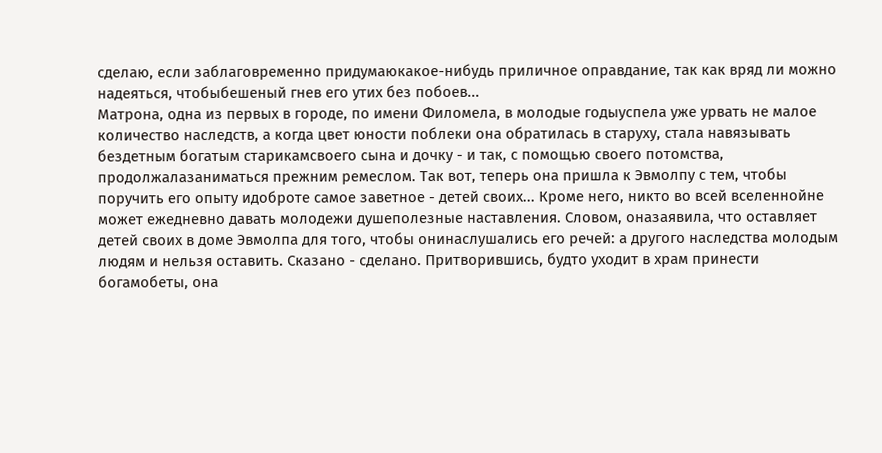сделаю, если заблаговременно придумаюкакое-нибудь приличное оправдание, так как вряд ли можно надеяться, чтобыбешеный гнев его утих без побоев...
Матрона, одна из первых в городе, по имени Филомела, в молодые годыуспела уже урвать не малое количество наследств, а когда цвет юности поблеки она обратилась в старуху, стала навязывать бездетным богатым старикамсвоего сына и дочку - и так, с помощью своего потомства, продолжалазаниматься прежним ремеслом. Так вот, теперь она пришла к Эвмолпу с тем, чтобы поручить его опыту идоброте самое заветное - детей своих... Кроме него, никто во всей вселеннойне может ежедневно давать молодежи душеполезные наставления. Словом, оназаявила, что оставляет детей своих в доме Эвмолпа для того, чтобы онинаслушались его речей: а другого наследства молодым людям и нельзя оставить. Сказано - сделано. Притворившись, будто уходит в храм принести богамобеты, она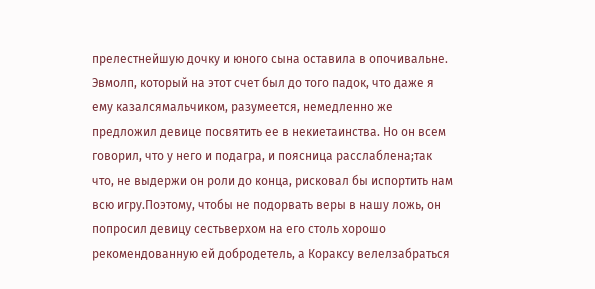прелестнейшую дочку и юного сына оставила в опочивальне. Эвмолп, который на этот счет был до того падок, что даже я ему казалсямальчиком, разумеется, немедленно же предложил девице посвятить ее в некиетаинства. Но он всем говорил, что у него и подагра, и поясница расслаблена;так что, не выдержи он роли до конца, рисковал бы испортить нам всю игру.Поэтому, чтобы не подорвать веры в нашу ложь, он попросил девицу сестьверхом на его столь хорошо рекомендованную ей добродетель, а Кораксу велелзабраться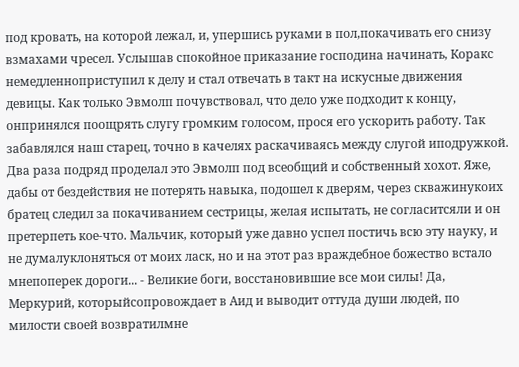под кровать, на которой лежал, и, упершись руками в пол,покачивать его снизу взмахами чресел. Услышав спокойное приказание господина начинать, Коракс немедленноприступил к делу и стал отвечать в такт на искусные движения девицы. Как только Эвмолп почувствовал, что дело уже подходит к концу, онпринялся поощрять слугу громким голосом, прося его ускорить работу. Так забавлялся наш старец, точно в качелях раскачиваясь между слугой иподружкой. Два раза подряд проделал это Эвмолп под всеобщий и собственный хохот. Яже, дабы от бездействия не потерять навыка, подошел к дверям, через скважинукоих братец следил за покачиванием сестрицы, желая испытать, не согласитсяли и он претерпеть кое-что. Мальчик, который уже давно успел постичь всю эту науку, и не думалуклоняться от моих ласк, но и на этот раз враждебное божество встало мнепоперек дороги... - Великие боги, восстановившие все мои силы! Да, Меркурий, которыйсопровождает в Аид и выводит оттуда души людей, по милости своей возвратилмне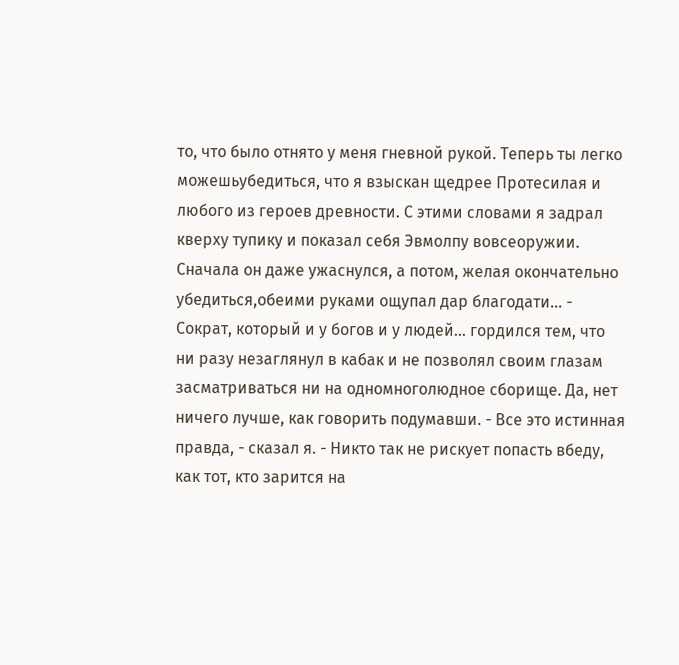то, что было отнято у меня гневной рукой. Теперь ты легко можешьубедиться, что я взыскан щедрее Протесилая и любого из героев древности. С этими словами я задрал кверху тупику и показал себя Эвмолпу вовсеоружии. Сначала он даже ужаснулся, а потом, желая окончательно убедиться,обеими руками ощупал дар благодати... - Сократ, который и у богов и у людей... гордился тем, что ни разу незаглянул в кабак и не позволял своим глазам засматриваться ни на одномноголюдное сборище. Да, нет ничего лучше, как говорить подумавши. - Все это истинная правда, - сказал я. - Никто так не рискует попасть вбеду, как тот, кто зарится на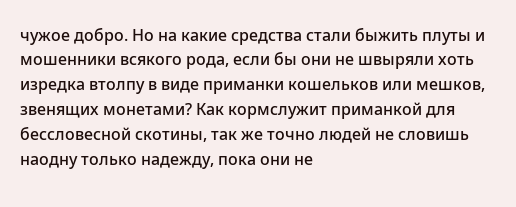чужое добро. Но на какие средства стали быжить плуты и мошенники всякого рода, если бы они не швыряли хоть изредка втолпу в виде приманки кошельков или мешков, звенящих монетами? Как кормслужит приманкой для бессловесной скотины, так же точно людей не словишь наодну только надежду, пока они не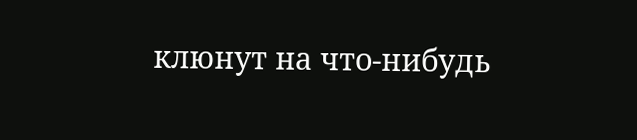клюнут на что-нибудь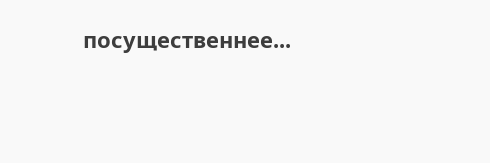посущественнее...